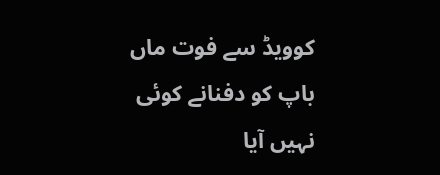کوویڈ سے فوت ماں باپ کو دفنانے کوئی نہیں آیا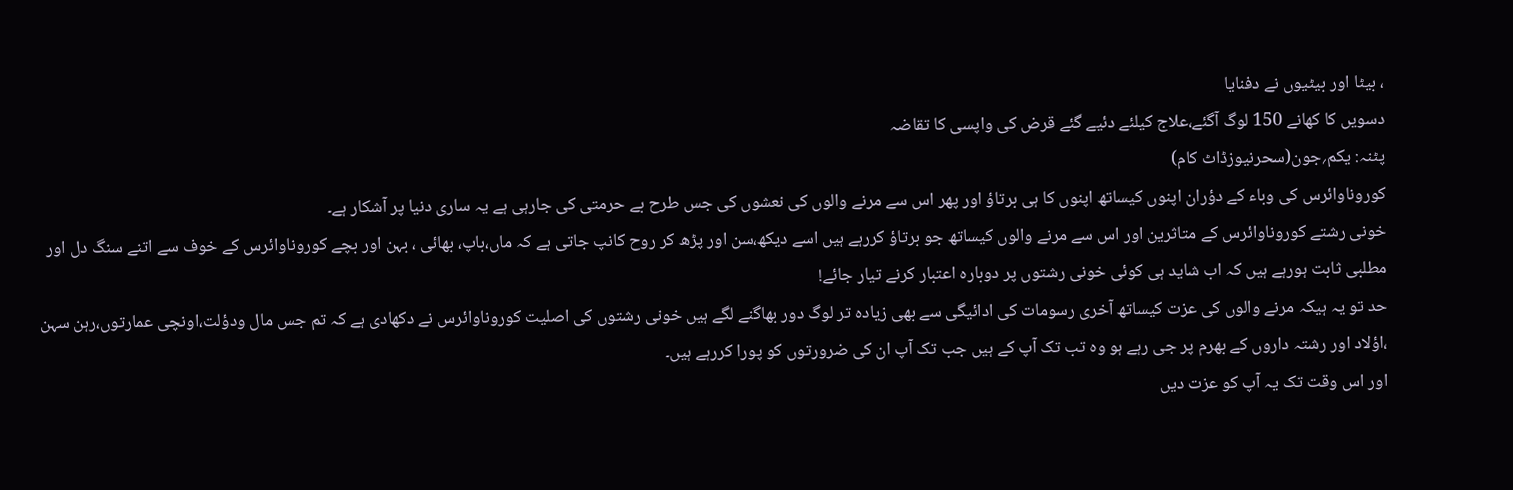، بیٹا اور بیٹیوں نے دفنایا
دسویں کا کھانے 150 لوگ آگئے،علاج کیلئے دئیے گئے قرض کی واپسی کا تقاضہ
پٹنہ: یکم؍جون(سحرنیوزڈاٹ کام)
کوروناوائرس کی وباء کے دؤران اپنوں کیساتھ اپنوں کا ہی برتاؤ اور پھر اس سے مرنے والوں کی نعشوں کی جس طرح بے حرمتی کی جارہی ہے یہ ساری دنیا پر آشکار ہے۔
خونی رشتے کوروناوائرس کے متاثرین اور اس سے مرنے والوں کیساتھ جو برتاؤ کررہے ہیں اسے دیکھ،سن اور پڑھ کر روح کانپ جاتی ہے کہ ماں،باپ، بھائی ، بہن اور بچے کوروناوائرس کے خوف سے اتنے سنگ دل اور مطلبی ثابت ہورہے ہیں کہ اب شاید ہی کوئی خونی رشتوں پر دوبارہ اعتبار کرنے تیار جائے!
حد تو یہ ہیکہ مرنے والوں کی عزت کیساتھ آخری رسومات کی ادائیگی سے بھی زیادہ تر لوگ دور بھاگنے لگے ہیں خونی رشتوں کی اصلیت کوروناوائرس نے دکھادی ہے کہ تم جس مال ودؤلت،اونچی عمارتوں،رہن سہن ،اؤلاد اور رشتہ داروں کے بھرم پر جی رہے ہو وہ تب تک آپ کے ہیں جب تک آپ ان کی ضرورتوں کو پورا کررہے ہیں۔
اور اس وقت تک یہ آپ کو عزت دیں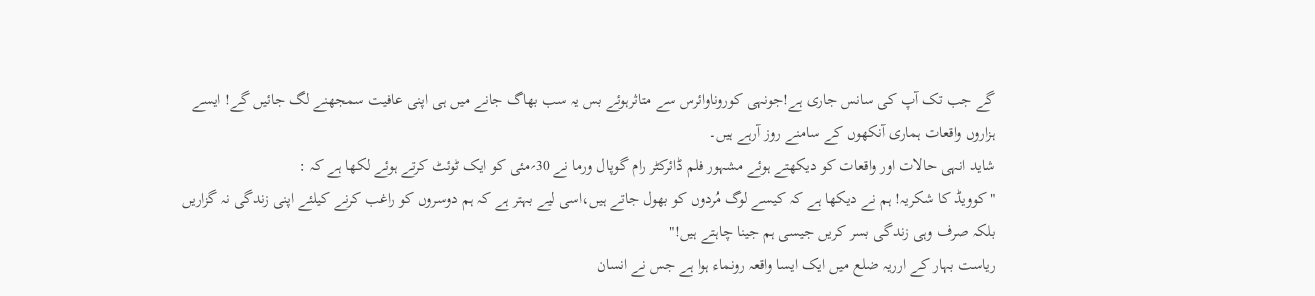گے جب تک آپ کی سانس جاری ہے!جونہی کوروناوائرس سے متاثرہوئے بس یہ سب بھاگ جانے میں ہی اپنی عافیت سمجھنے لگ جائیں گے! ایسے ہزاروں واقعات ہماری آنکھوں کے سامنے روز آرہے ہیں۔
شاید انہی حالات اور واقعات کو دیکھتے ہوئے مشہور فلم ڈائرکٹر رام گوپال ورما نے 30؍مئی کو ایک ٹوئٹ کرتے ہوئے لکھا ہے کہ :
"کوویڈ کا شکریہ! ہم نے دیکھا ہے کہ کیسے لوگ مُردوں کو بھول جاتے ہیں،اسی لیے بہتر ہے کہ ہم دوسروں کو راغب کرنے کیلئے اپنی زندگی نہ گزاریں بلکہ صرف وہی زندگی بسر کریں جیسی ہم جینا چاہتے ہیں!"
ریاست بہار کے ارریہ ضلع میں ایک ایسا واقعہ رونماء ہوا ہے جس نے انسان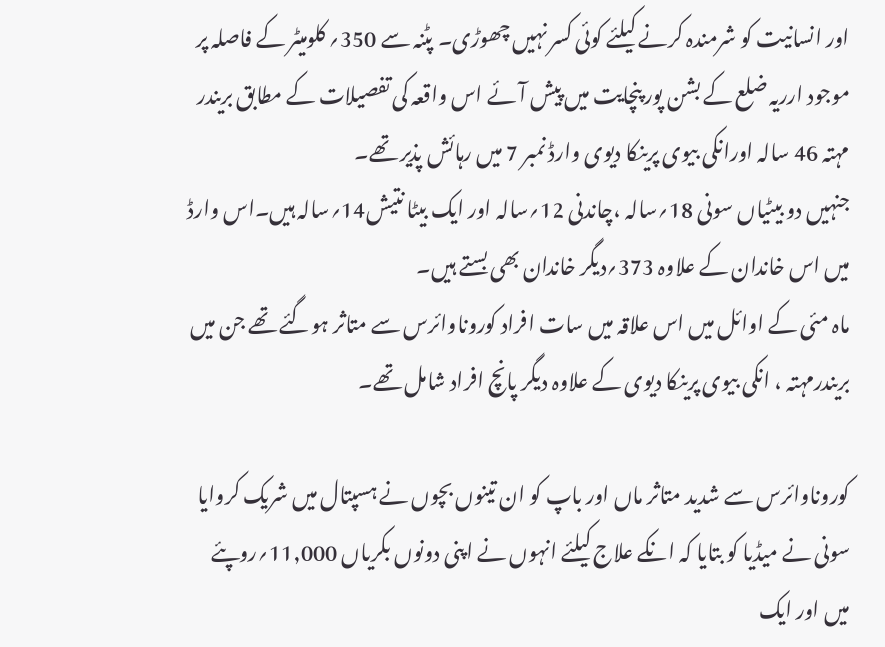اور انسانیت کو شرمندہ کرنے کیلئے کوئی کسر نہیں چھوڑی۔ پٹنہ سے 350؍ کلومیٹر کے فاصلہ پر موجود ارریہ ضلع کے بشن پور پنچایت میں پیش آئے اس واقعہ کی تفصیلات کے مطابق بریندر مہتہ 46 سالہ اورانکی بیوی پرینکا دیوی وارڈ نمبر 7 میں رہائش پذیر تھے۔
جنہیں دو بیٹیاں سونی 18؍سالہ ،چاندنی 12؍سالہ اور ایک بیٹا نتیش14؍سالہ ہیں۔اس وارڈ میں اس خاندان کے علاوہ 373؍دیگر خاندان بھی بستے ہیں۔
ماہ مئی کے اوائل میں اس علاقہ میں سات افراد کوروناوائرس سے متاثر ہوگئے تھے جن میں بریندرمہتہ ، انکی بیوی پرینکا دیوی کے علاوہ دیگر پانچ افراد شامل تھے۔

کوروناوائرس سے شدید متاثر ماں اور باپ کو ان تینوں بچوں نے ہسپتال میں شریک کروایا سونی نے میڈیا کو بتایا کہ انکے علاج کیلئے انہوں نے اپنی دونوں بکریاں 11,000؍روپئے میں اور ایک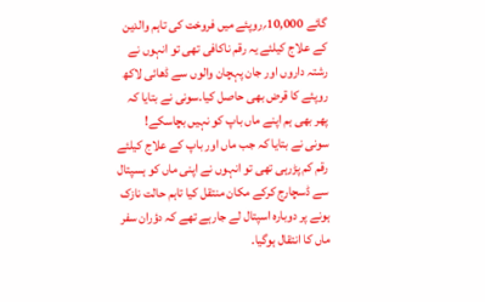گائے 10,000؍روپئے میں فروخت کی تاہم والدین کے علاج کیلئے یہ رقم ناکافی تھی تو انہوں نے رشتہ داروں اور جان پہچان والوں سے ڈھائی لاکھ روپئے کا قرض بھی حاصل کیا۔سونی نے بتایا کہ پھر بھی ہم اپنے ماں باپ کو نہیں بچاسکے!
سونی نے بتایا کہ جب ماں اور باپ کے علاج کیلئے رقم کم پڑرہی تھی تو انہوں نے اپنی ماں کو ہسپتال سے ڈسچارج کرکے مکان منتقل کیا تاہم حالت نازک ہونے پر دوبارہ اسپتال لے جارہے تھے کہ دؤران سفر ماں کا انتقال ہوگیا۔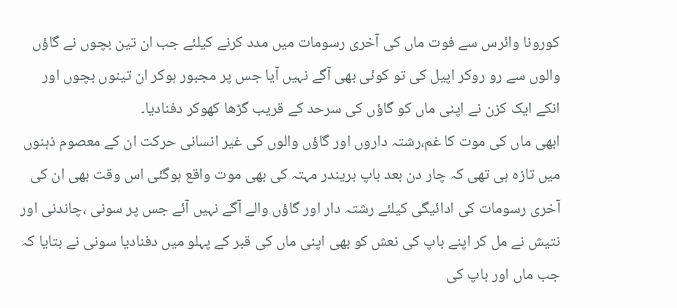کورونا وائرس سے فوت ماں کی آخری رسومات میں مدد کرنے کیلئے جب ان تین بچوں نے گاؤں والوں سے رو روکر اپیل کی تو کوئی بھی آگے نہیں آیا جس پر مجبور ہوکر ان تینوں بچوں اور انکے ایک کزن نے اپنی ماں کو گاؤں کی سرحد کے قریب گڑھا کھوکر دفنادیا۔
ابھی ماں کی موت کا غم،رشتہ داروں اور گاؤں والوں کی غیر انسانی حرکت ان کے معصوم ذہنوں میں تازہ ہی تھی کہ چار دن بعد باپ بریندر مہتہ کی بھی موت واقع ہوگئی اس وقت بھی ان کی آخری رسومات کی ادائیگی کیلئے رشتہ دار اور گاؤں والے آگے نہیں آئے جس پر سونی ،چاندنی اور نتیش نے مل کر اپنے باپ کی نعش کو بھی اپنی ماں کی قبر کے پہلو میں دفنادیا سونی نے بتایا کہ جب ماں اور باپ کی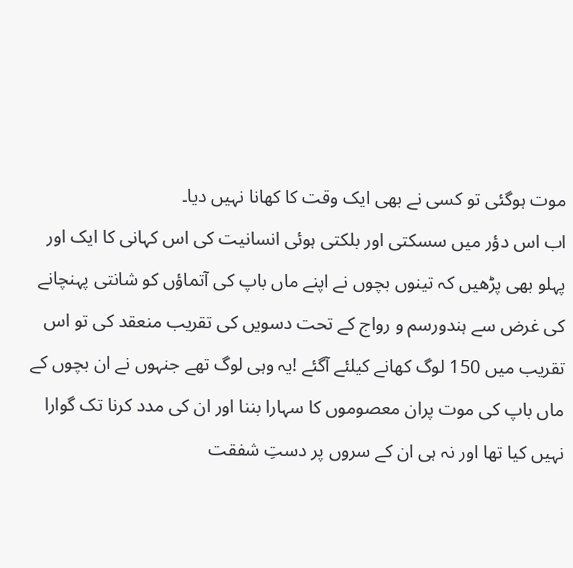موت ہوگئی تو کسی نے بھی ایک وقت کا کھانا نہیں دیا۔
اب اس دؤر میں سسکتی اور بلکتی ہوئی انسانیت کی اس کہانی کا ایک اور پہلو بھی پڑھیں کہ تینوں بچوں نے اپنے ماں باپ کی آتماؤں کو شانتی پہنچانے کی غرض سے ہندورسم و رواج کے تحت دسویں کی تقریب منعقد کی تو اس تقریب میں 150 لوگ کھانے کیلئے آگئے !یہ وہی لوگ تھے جنہوں نے ان بچوں کے ماں باپ کی موت پران معصوموں کا سہارا بننا اور ان کی مدد کرنا تک گوارا نہیں کیا تھا اور نہ ہی ان کے سروں پر دستِ شفقت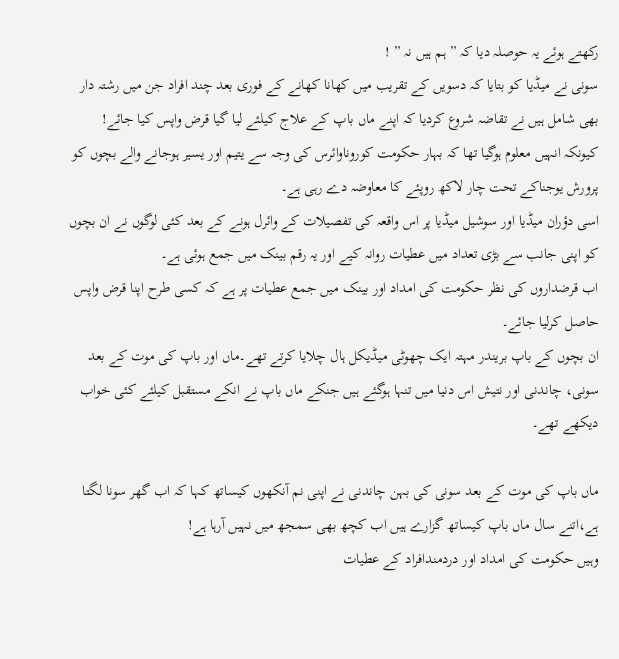رکھتے ہوئے یہ حوصلہ دیا کہ ” ہم ہیں نہ ” !
سونی نے میڈیا کو بتایا کہ دسویں کے تقریب میں کھانا کھانے کے فوری بعد چند افراد جن میں رشتہ دار بھی شامل ہیں نے تقاضہ شروع کردیا کہ اپنے ماں باپ کے علاج کیلئے لیا گیا قرض واپس کیا جائے!
کیونکہ انہیں معلوم ہوگیا تھا کہ بہار حکومت کوروناوائرس کی وجہ سے یتیم اور یسیر ہوجانے والے بچوں کو پرورش یوجناکے تحت چار لاکھ روپئے کا معاوضہ دے رہی ہے۔
اسی دؤران میڈیا اور سوشیل میڈیا پر اس واقعہ کی تفصیلات کے وائرل ہونے کے بعد کئی لوگوں نے ان بچوں کو اپنی جانب سے بڑی تعداد میں عطیات روانہ کیے اور یہ رقم بینک میں جمع ہوئی ہے۔
اب قرضداروں کی نظر حکومت کی امداد اور بینک میں جمع عطیات پر ہے کہ کسی طرح اپنا قرض واپس حاصل کرلیا جائے۔
ان بچوں کے باپ بریندر مہتہ ایک چھوٹی میڈیکل ہال چلایا کرتے تھے۔ماں اور باپ کی موت کے بعد سونی، چاندنی اور نتیش اس دنیا میں تنہا ہوگئے ہیں جنکے ماں باپ نے انکے مستقبل کیلئے کئی خواب دیکھے تھے۔

ماں باپ کی موت کے بعد سونی کی بہن چاندنی نے اپنی نم آنکھوں کیساتھ کہا کہ اب گھر سونا لگتا ہے،اتنے سال ماں باپ کیساتھ گزارے ہیں اب کچھ بھی سمجھ میں نہیں آرہا ہے!
وہیں حکومت کی امداد اور دردمندافراد کے عطیات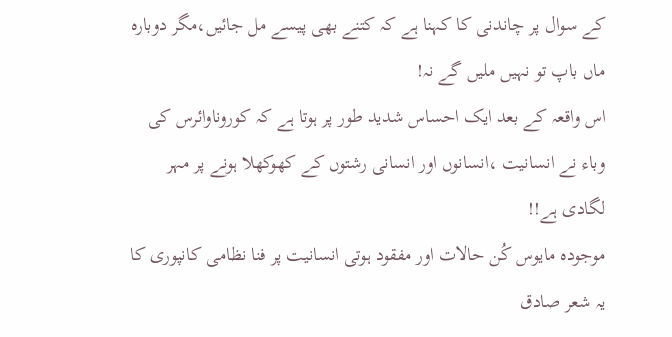کے سوال پر چاندنی کا کہنا ہے کہ کتنے بھی پیسے مل جائیں،مگر دوبارہ ماں باپ تو نہیں ملیں گے نہ!
اس واقعہ کے بعد ایک احساس شدید طور پر ہوتا ہے کہ کوروناوائرس کی وباء نے انسانیت ،انسانوں اور انسانی رشتوں کے کھوکھلا ہونے پر مہر لگادی ہے!!
موجودہ مایوس کُن حالات اور مفقود ہوتی انسانیت پر فنا نظامی کانپوری کا یہ شعر صادق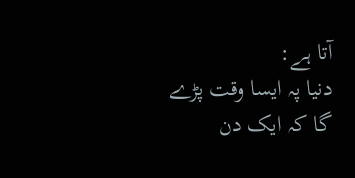آتا ہے:
دنیا پہ ایسا وقت پڑے گا کہ ایک دن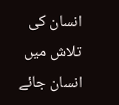انسان کی تلاش میں انسان جائے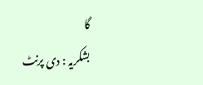گا
بشکریہ : دی پرنٹ